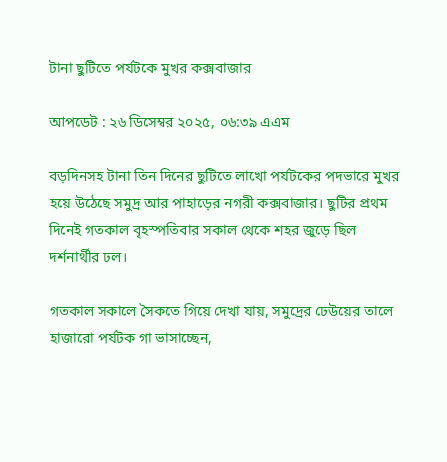টানা ছুটিতে পর্যটকে মুখর কক্সবাজার

আপডেট : ২৬ ডিসেম্বর ২০২৫, ০৬:৩৯ এএম

বড়দিনসহ টানা তিন দিনের ছুটিতে লাখো পর্যটকের পদভারে মুখর হয়ে উঠেছে সমুদ্র আর পাহাড়ের নগরী কক্সবাজার। ছুটির প্রথম দিনেই গতকাল বৃহস্পতিবার সকাল থেকে শহর জুড়ে ছিল দর্শনার্থীর ঢল।

গতকাল সকালে সৈকতে গিয়ে দেখা যায়, সমুদ্রের ঢেউয়ের তালে হাজারো পর্যটক গা ভাসাচ্ছেন,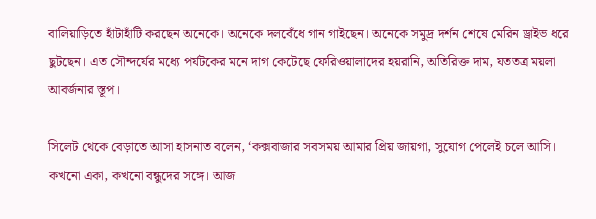বালিয়াড়িতে হাঁটাহাঁটি করছেন অনেকে। অনেকে দলবেঁধে গান গাইছেন। অনেকে সমুদ্র দর্শন শেষে মেরিন ড্রাইভ ধরে ছুটছেন। এত সৌন্দর্যের মধ্যে পর্যটকের মনে দাগ কেটেছে ফেরিওয়ালাদের হয়রানি, অতিরিক্ত দাম, যততত্র ময়লা আবর্জনার স্তূপ।

সিলেট থেকে বেড়াতে আসা হাসনাত বলেন, ‘কক্সবাজার সবসময় আমার প্রিয় জায়গা, সুযোগ পেলেই চলে আসি। কখনো একা, কখনো বন্ধুদের সঙ্গে। আজ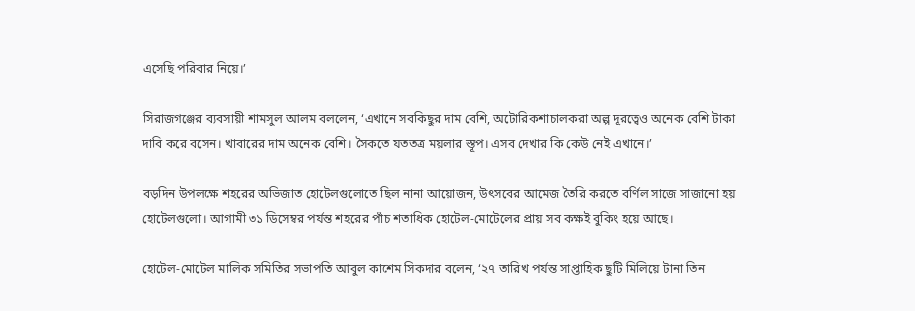এসেছি পরিবার নিয়ে।’

সিরাজগঞ্জের ব্যবসায়ী শামসুল আলম বললেন, ‘এখানে সবকিছুর দাম বেশি, অটোরিকশাচালকরা অল্প দূরত্বেও অনেক বেশি টাকা দাবি করে বসেন। খাবারের দাম অনেক বেশি। সৈকতে যততত্র ময়লার স্তূপ। এসব দেখার কি কেউ নেই এখানে।’

বড়দিন উপলক্ষে শহরের অভিজাত হোটেলগুলোতে ছিল নানা আয়োজন, উৎসবের আমেজ তৈরি করতে বর্ণিল সাজে সাজানো হয় হোটেলগুলো। আগামী ৩১ ডিসেম্বর পর্যন্ত শহরের পাঁচ শতাধিক হোটেল-মোটেলের প্রায় সব কক্ষই বুকিং হয়ে আছে।

হোটেল-মোটেল মালিক সমিতির সভাপতি আবুল কাশেম সিকদার বলেন, ‘২৭ তারিখ পর্যন্ত সাপ্তাহিক ছুটি মিলিয়ে টানা তিন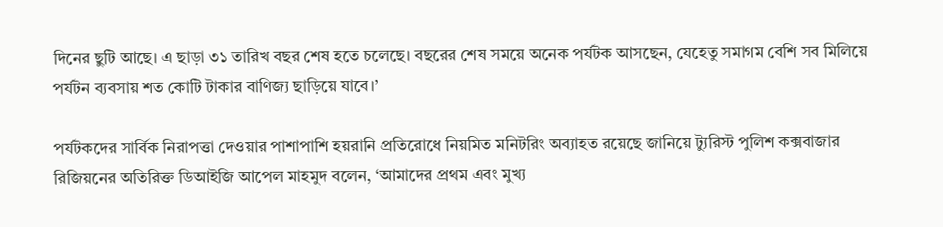দিনের ছুটি আছে। এ ছাড়া ৩১ তারিখ বছর শেষ হতে চলেছে। বছরের শেষ সময়ে অনেক পর্যটক আসছেন, যেহেতু সমাগম বেশি সব মিলিয়ে পর্যটন ব্যবসায় শত কোটি টাকার বাণিজ্য ছাড়িয়ে যাবে।’

পর্যটকদের সার্বিক নিরাপত্তা দেওয়ার পাশাপাশি হয়রানি প্রতিরোধে নিয়মিত মনিটরিং অব্যাহত রয়েছে জানিয়ে ট্যুরিস্ট পুলিশ কক্সবাজার রিজিয়নের অতিরিক্ত ডিআইজি আপেল মাহমুদ বলেন, ‘আমাদের প্রথম এবং মুখ্য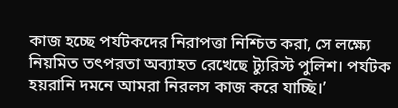কাজ হচ্ছে পর্যটকদের নিরাপত্তা নিশ্চিত করা, সে লক্ষ্যে নিয়মিত তৎপরতা অব্যাহত রেখেছে ট্যুরিস্ট পুলিশ। পর্যটক হয়রানি দমনে আমরা নিরলস কাজ করে যাচ্ছি।’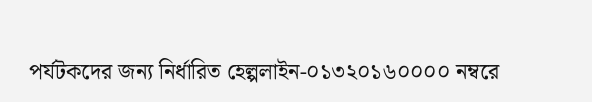পর্যটকদের জন্য নির্ধারিত হেল্পলাইন-০১৩২০১৬০০০০ নম্বরে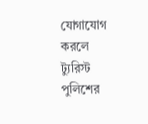যোগাযোগ করলে ট্যুরিস্ট পুলিশের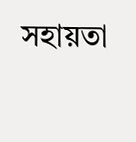সহায়তা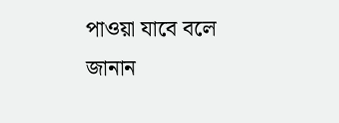পাওয়া যাবে বলে জানান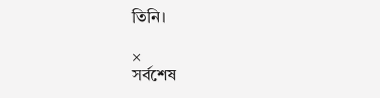তিনি।

×
সর্বশেষ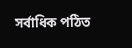সর্বাধিক পঠিত